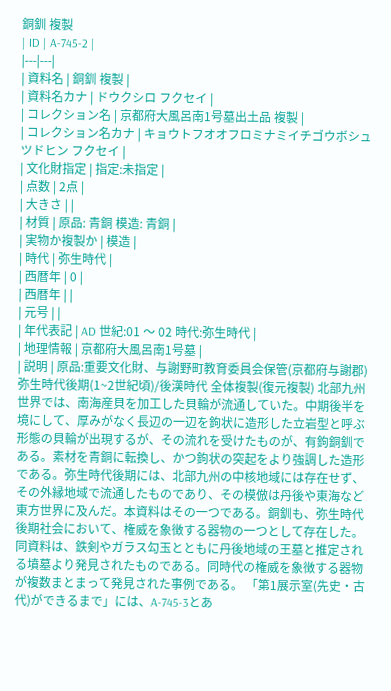銅釧 複製
| ID | A-745-2 |
|---|---|
| 資料名 | 銅釧 複製 |
| 資料名カナ | ドウクシロ フクセイ |
| コレクション名 | 京都府大風呂南1号墓出土品 複製 |
| コレクション名カナ | キョウトフオオフロミナミイチゴウボシュツドヒン フクセイ |
| 文化財指定 | 指定:未指定 |
| 点数 | 2点 |
| 大きさ | |
| 材質 | 原品: 青銅 模造: 青銅 |
| 実物か複製か | 模造 |
| 時代 | 弥生時代 |
| 西暦年 | 0 |
| 西暦年 | |
| 元号 | |
| 年代表記 | AD 世紀:01 〜 02 時代:弥生時代 |
| 地理情報 | 京都府大風呂南1号墓 |
| 説明 | 原品:重要文化財、与謝野町教育委員会保管(京都府与謝郡) 弥生時代後期(1~2世紀頃)/後漢時代 全体複製(復元複製) 北部九州世界では、南海産貝を加工した貝輪が流通していた。中期後半を境にして、厚みがなく長辺の一辺を鉤状に造形した立岩型と呼ぶ形態の貝輪が出現するが、その流れを受けたものが、有鉤銅釧である。素材を青銅に転換し、かつ鉤状の突起をより強調した造形である。弥生時代後期には、北部九州の中核地域には存在せず、その外縁地域で流通したものであり、その模倣は丹後や東海など東方世界に及んだ。本資料はその一つである。銅釧も、弥生時代後期社会において、権威を象徴する器物の一つとして存在した。同資料は、鉄剣やガラス勾玉とともに丹後地域の王墓と推定される墳墓より発見されたものである。同時代の権威を象徴する器物が複数まとまって発見された事例である。 「第1展示室(先史・古代)ができるまで」には、A-745-3とあ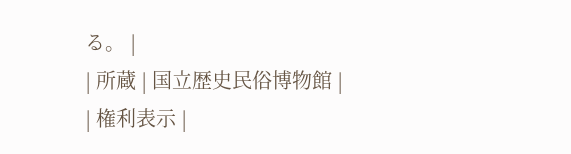る。 |
| 所蔵 | 国立歴史民俗博物館 |
| 権利表示 |